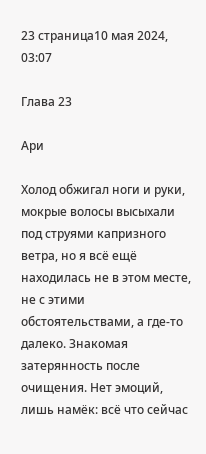23 страница10 мая 2024, 03:07

Глава 23

Ари

Холод обжигал ноги и руки, мокрые волосы высыхали под струями капризного ветра, но я всё ещё находилась не в этом месте, не с этими обстоятельствами, а где-то далеко. Знакомая затерянность после очищения. Нет эмоций, лишь намёк: всё что сейчас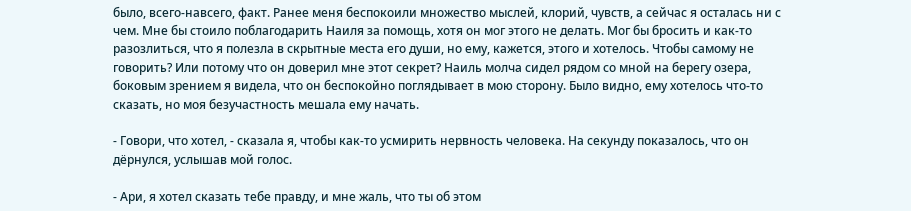было, всего-навсего, факт. Ранее меня беспокоили множество мыслей, клорий, чувств, а сейчас я осталась ни с чем. Мне бы стоило поблагодарить Наиля за помощь, хотя он мог этого не делать. Мог бы бросить и как-то разозлиться, что я полезла в скрытные места его души, но ему, кажется, этого и хотелось. Чтобы самому не говорить? Или потому что он доверил мне этот секрет? Наиль молча сидел рядом со мной на берегу озера, боковым зрением я видела, что он беспокойно поглядывает в мою сторону. Было видно, ему хотелось что-то сказать, но моя безучастность мешала ему начать.

- Говори, что хотел, - сказала я, чтобы как-то усмирить нервность человека. На секунду показалось, что он дёрнулся, услышав мой голос.

- Ари, я хотел сказать тебе правду, и мне жаль, что ты об этом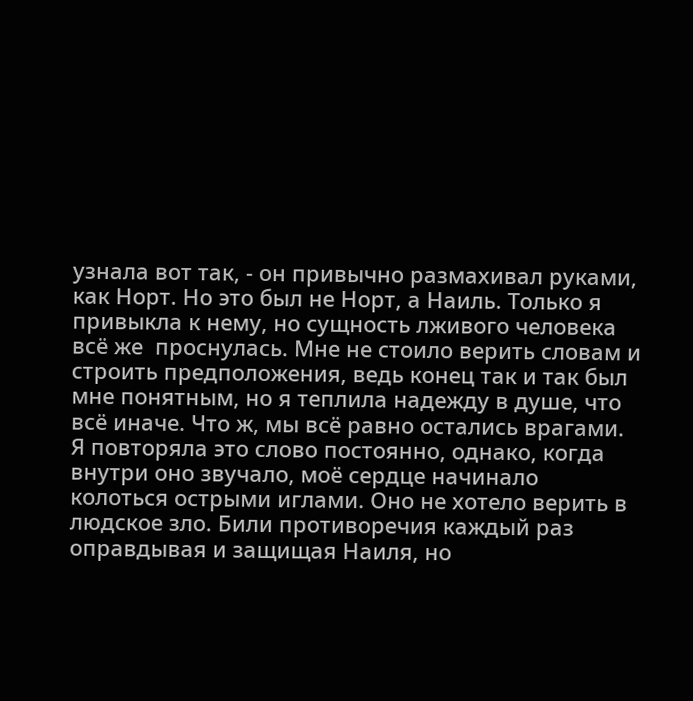узнала вот так, - он привычно размахивал руками, как Норт. Но это был не Норт, а Наиль. Только я привыкла к нему, но сущность лживого человека всё же  проснулась. Мне не стоило верить словам и строить предположения, ведь конец так и так был мне понятным, но я теплила надежду в душе, что всё иначе. Что ж, мы всё равно остались врагами.  Я повторяла это слово постоянно, однако, когда внутри оно звучало, моё сердце начинало колоться острыми иглами. Оно не хотело верить в людское зло. Били противоречия каждый раз оправдывая и защищая Наиля, но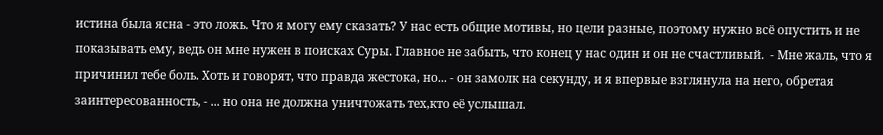истина была ясна - это ложь. Что я могу ему сказать? У нас есть общие мотивы, но цели разные, поэтому нужно всё опустить и не показывать ему, ведь он мне нужен в поисках Суры. Главное не забыть, что конец у нас один и он не счастливый.  - Мне жаль, что я причинил тебе боль. Хоть и говорят, что правда жестока, но... - он замолк на секунду, и я впервые взглянула на него, обретая заинтересованность, - ... но она не должна уничтожать тех,кто её услышал.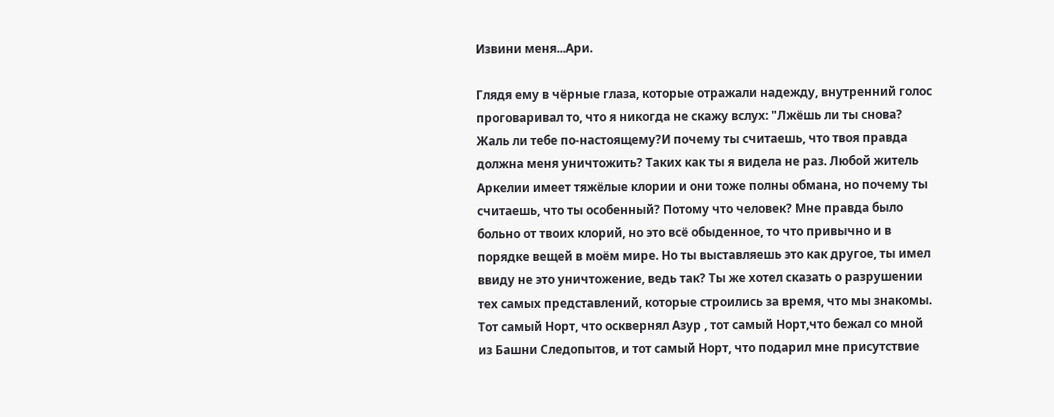Извини меня...Ари.

Глядя ему в чёрные глаза, которые отражали надежду, внутренний голос проговаривал то, что я никогда не скажу вслух: "Лжёшь ли ты снова? Жаль ли тебе по-настоящему?И почему ты считаешь, что твоя правда должна меня уничтожить? Таких как ты я видела не раз. Любой житель Аркелии имеет тяжёлые клории и они тоже полны обмана, но почему ты считаешь, что ты особенный? Потому что человек? Мне правда было больно от твоих клорий, но это всё обыденное, то что привычно и в порядке вещей в моём мире. Но ты выставляешь это как другое, ты имел ввиду не это уничтожение, ведь так? Ты же хотел сказать о разрушении тех самых представлений, которые строились за время, что мы знакомы. Тот самый Норт, что осквернял Азур , тот самый Норт,что бежал со мной из Башни Следопытов, и тот самый Норт, что подарил мне присутствие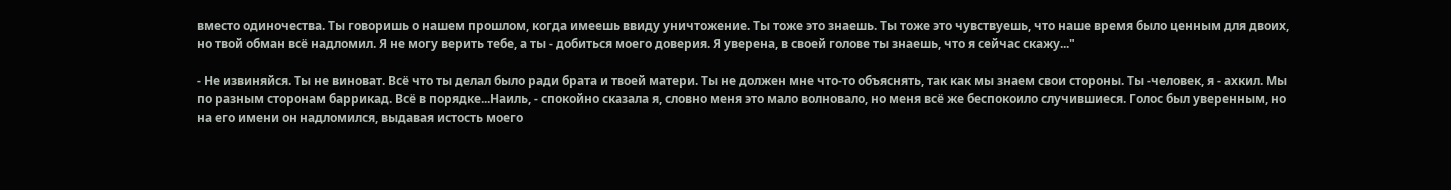вместо одиночества. Ты говоришь о нашем прошлом, когда имеешь ввиду уничтожение. Ты тоже это знаешь. Ты тоже это чувствуешь, что наше время было ценным для двоих, но твой обман всё надломил. Я не могу верить тебе, а ты - добиться моего доверия. Я уверена, в своей голове ты знаешь, что я сейчас скажу..."

- Не извиняйся. Ты не виноват. Всё что ты делал было ради брата и твоей матери. Ты не должен мне что-то объяснять, так как мы знаем свои стороны. Ты -человек, я - ахкил. Мы по разным сторонам баррикад. Всё в порядке...Наиль, - спокойно сказала я, словно меня это мало волновало, но меня всё же беспокоило случившиеся. Голос был уверенным, но на его имени он надломился, выдавая истость моего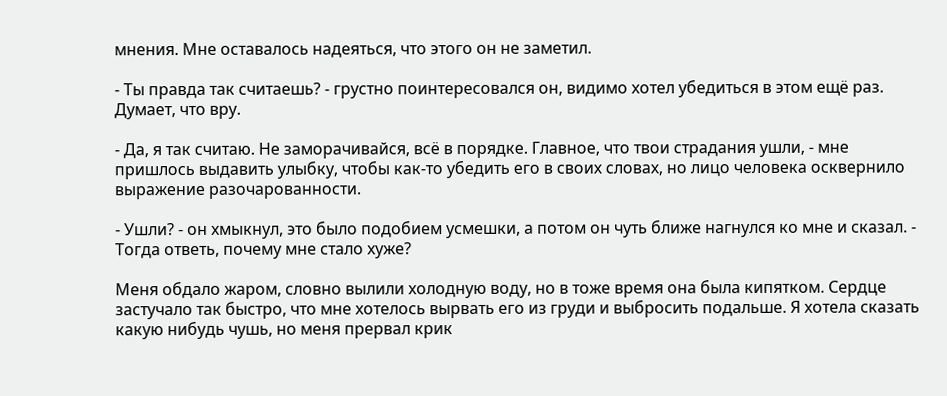мнения. Мне оставалось надеяться, что этого он не заметил.

- Ты правда так считаешь? - грустно поинтересовался он, видимо хотел убедиться в этом ещё раз. Думает, что вру.

- Да, я так считаю. Не заморачивайся, всё в порядке. Главное, что твои страдания ушли, - мне пришлось выдавить улыбку, чтобы как-то убедить его в своих словах, но лицо человека осквернило выражение разочарованности.

- Ушли? - он хмыкнул, это было подобием усмешки, а потом он чуть ближе нагнулся ко мне и сказал. - Тогда ответь, почему мне стало хуже?

Меня обдало жаром, словно вылили холодную воду, но в тоже время она была кипятком. Сердце застучало так быстро, что мне хотелось вырвать его из груди и выбросить подальше. Я хотела сказать какую нибудь чушь, но меня прервал крик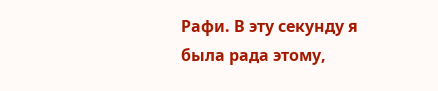Рафи. В эту секунду я была рада этому,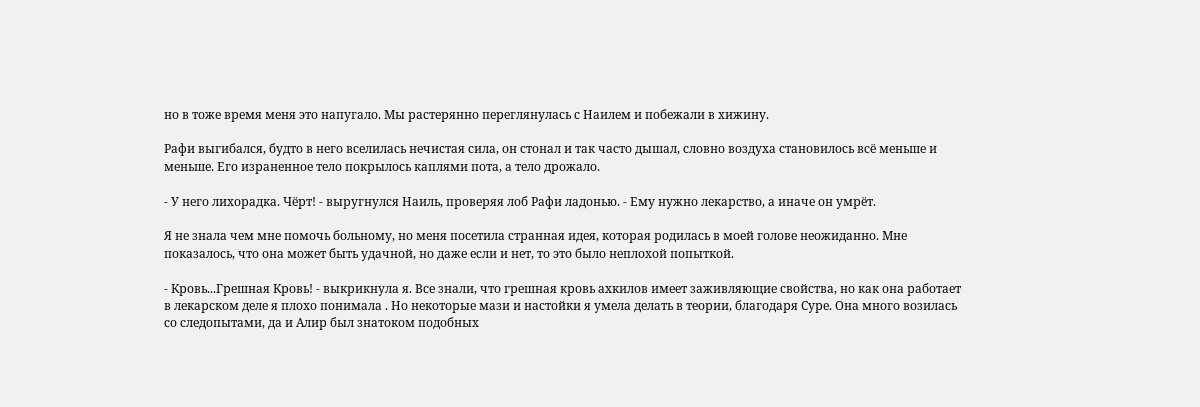но в тоже время меня это напугало. Мы растерянно переглянулась с Наилем и побежали в хижину.

Рафи выгибался, будто в него вселилась нечистая сила, он стонал и так часто дышал, словно воздуха становилось всё меньше и меньше. Его израненное тело покрылось каплями пота, а тело дрожало.

- У него лихорадка. Чёрт! - выругнулся Наиль, проверяя лоб Рафи ладонью. - Ему нужно лекарство, а иначе он умрёт.

Я не знала чем мне помочь больному, но меня посетила странная идея, которая родилась в моей голове неожиданно. Мне показалось, что она может быть удачной, но даже если и нет, то это было неплохой попыткой.

- Кровь...Грешная Кровь! - выкрикнула я. Все знали, что грешная кровь ахкилов имеет заживляющие свойства, но как она работает в лекарском деле я плохо понимала . Но некоторые мази и настойки я умела делать в теории, благодаря Суре. Она много возилась со следопытами, да и Алир был знатоком подобных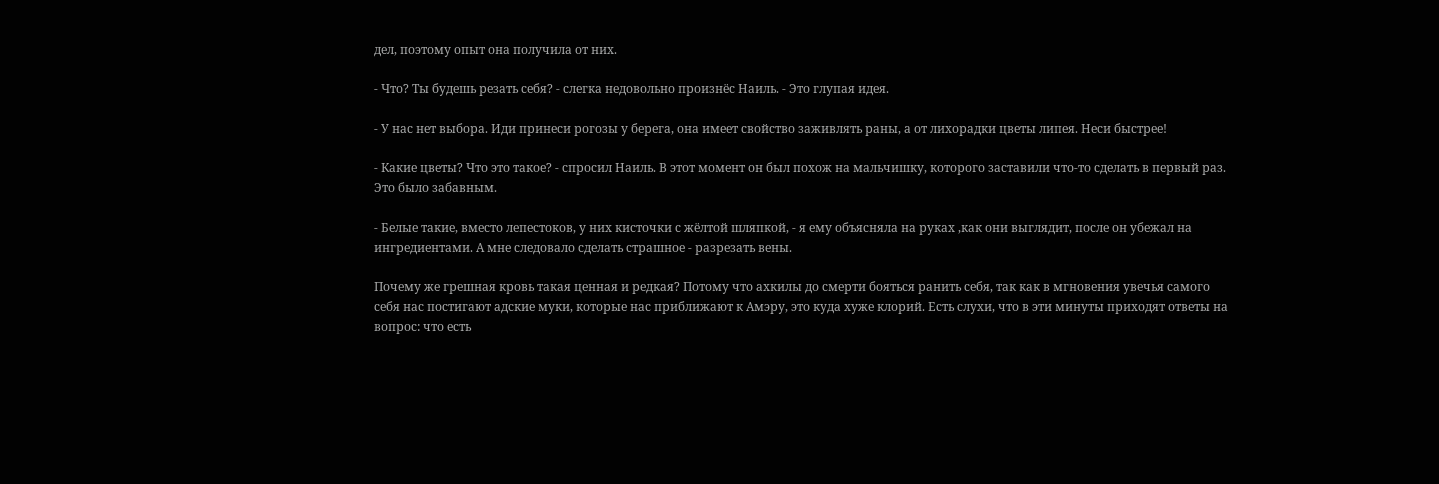дел, поэтому опыт она получила от них.

- Что? Ты будешь резать себя? - слегка недовольно произнёс Наиль. - Это глупая идея.

- У нас нет выбора. Иди принеси рогозы у берега, она имеет свойство заживлять раны, а от лихорадки цветы липея. Неси быстрее!

- Какие цветы? Что это такое? - спросил Наиль. В этот момент он был похож на мальчишку, которого заставили что-то сделать в первый раз. Это было забавным.

- Белые такие, вместо лепестоков, у них кисточки с жёлтой шляпкой, - я ему объясняла на руках ,как они выглядит, после он убежал на ингредиентами. А мне следовало сделать страшное - разрезать вены.

Почему же грешная кровь такая ценная и редкая? Потому что ахкилы до смерти бояться ранить себя, так как в мгновения увечья самого себя нас постигают адские муки, которые нас приближают к Амэру, это куда хуже клорий. Есть слухи, что в эти минуты приходят ответы на вопрос: что есть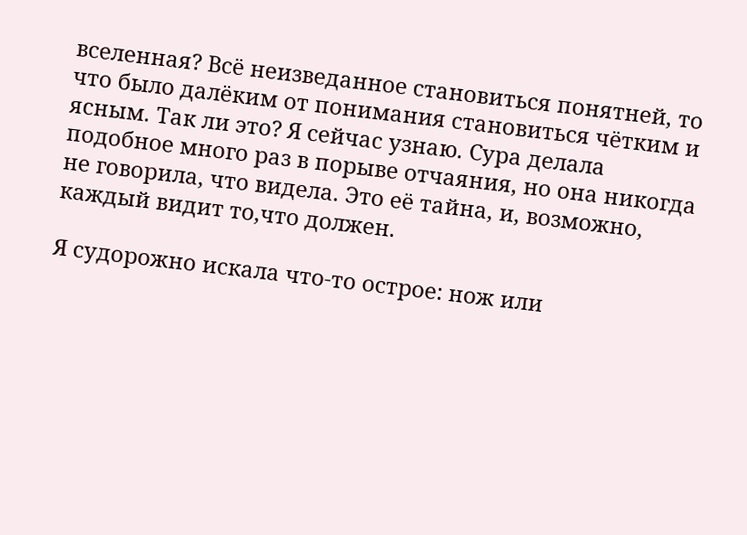вселенная? Всё неизведанное становиться понятней, то что было далёким от понимания становиться чётким и ясным. Так ли это? Я сейчас узнаю. Сура делала подобное много раз в порыве отчаяния, но она никогда не говорила, что видела. Это её тайна, и, возможно, каждый видит то,что должен.

Я судорожно искала что-то острое: нож или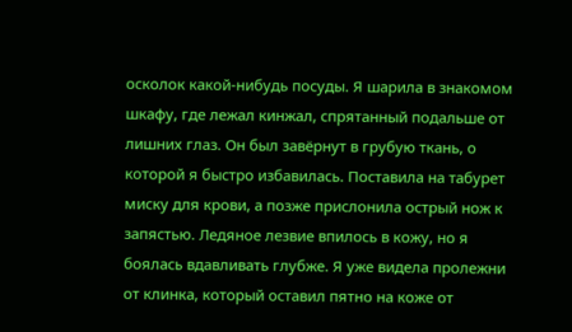осколок какой-нибудь посуды. Я шарила в знакомом шкафу, где лежал кинжал, спрятанный подальше от лишних глаз. Он был завёрнут в грубую ткань, о которой я быстро избавилась. Поставила на табурет миску для крови, а позже прислонила острый нож к запястью. Ледяное лезвие впилось в кожу, но я боялась вдавливать глубже. Я уже видела пролежни от клинка, который оставил пятно на коже от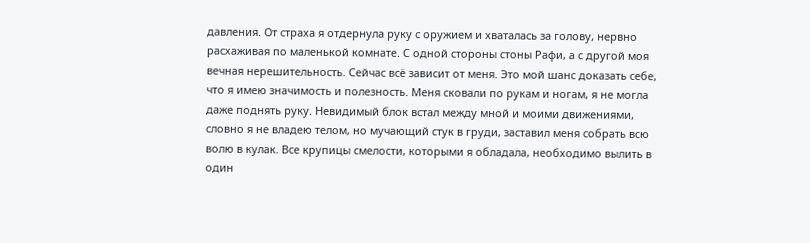давления. От страха я отдернула руку с оружием и хваталась за голову, нервно расхаживая по маленькой комнате. С одной стороны стоны Рафи, а с другой моя вечная нерешительность. Сейчас всё зависит от меня. Это мой шанс доказать себе, что я имею значимость и полезность. Меня сковали по рукам и ногам, я не могла даже поднять руку. Невидимый блок встал между мной и моими движениями, словно я не владею телом, но мучающий стук в груди, заставил меня собрать всю волю в кулак. Все крупицы смелости, которыми я обладала, необходимо вылить в один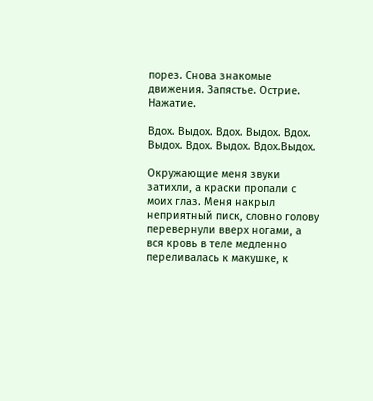порез. Снова знакомые движения. Запястье. Острие. Нажатие.

Вдох. Выдох. Вдох. Выдох. Вдох. Выдох. Вдох. Выдох. Вдох.Выдох.

Окружающие меня звуки затихли, а краски пропали с моих глаз. Меня накрыл неприятный писк, словно голову перевернули вверх ногами, а вся кровь в теле медленно переливалась к макушке, к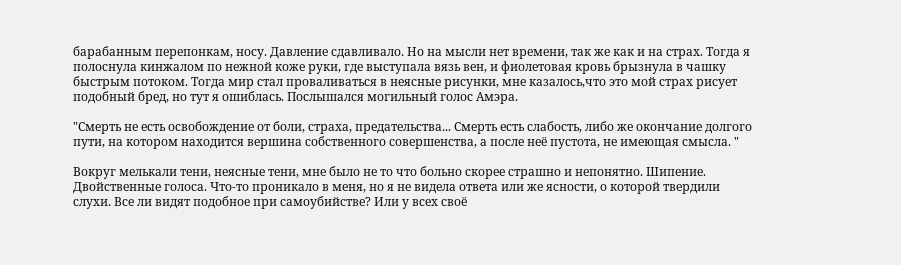барабанным перепонкам, носу. Давление сдавливало. Но на мысли нет времени, так же как и на страх. Тогда я полоснула кинжалом по нежной коже руки, где выступала вязь вен, и фиолетовая кровь брызнула в чашку быстрым потоком. Тогда мир стал проваливаться в неясные рисунки, мне казалось,что это мой страх рисует подобный бред, но тут я ошиблась. Послышался могильный голос Амэра.

"Смерть не есть освобождение от боли, страха, предательства... Смерть есть слабость, либо же окончание долгого пути, на котором находится вершина собственного совершенства, а после неё пустота, не имеющая смысла. "

Вокруг мелькали тени, неясные тени, мне было не то что больно скорее страшно и непонятно. Шипение. Двойственные голоса. Что-то проникало в меня, но я не видела ответа или же ясности, о которой твердили слухи. Все ли видят подобное при самоубийстве? Или у всех своё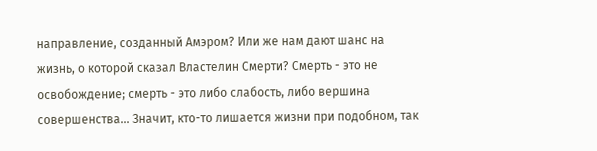направление, созданный Амэром? Или же нам дают шанс на жизнь, о которой сказал Властелин Смерти? Смерть - это не освобождение; смерть - это либо слабость, либо вершина совершенства... Значит, кто-то лишается жизни при подобном, так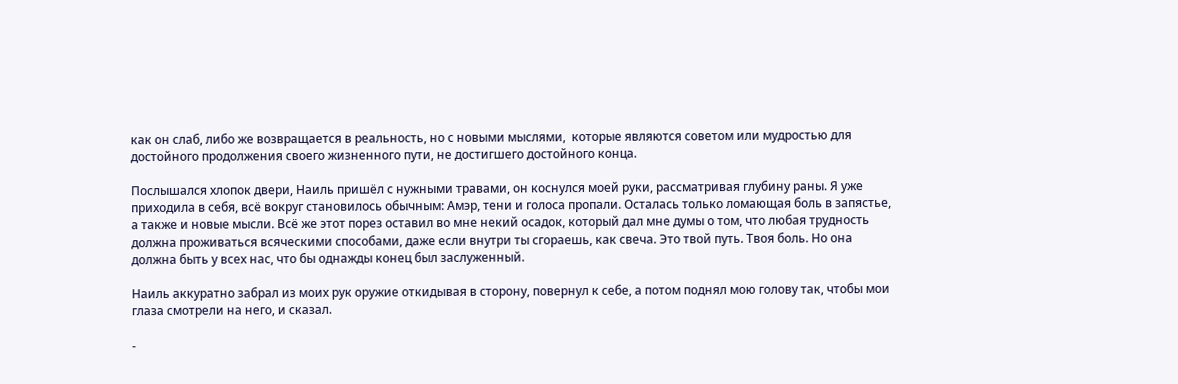как он слаб, либо же возвращается в реальность, но с новыми мыслями,  которые являются советом или мудростью для достойного продолжения своего жизненного пути, не достигшего достойного конца.

Послышался хлопок двери, Наиль пришёл с нужными травами, он коснулся моей руки, рассматривая глубину раны. Я уже приходила в себя, всё вокруг становилось обычным: Амэр, тени и голоса пропали. Осталась только ломающая боль в запястье, а также и новые мысли. Всё же этот порез оставил во мне некий осадок, который дал мне думы о том, что любая трудность должна проживаться всяческими способами, даже если внутри ты сгораешь, как свеча. Это твой путь. Твоя боль. Но она должна быть у всех нас, что бы однажды конец был заслуженный.

Наиль аккуратно забрал из моих рук оружие откидывая в сторону, повернул к себе, а потом поднял мою голову так, чтобы мои глаза смотрели на него, и сказал.

-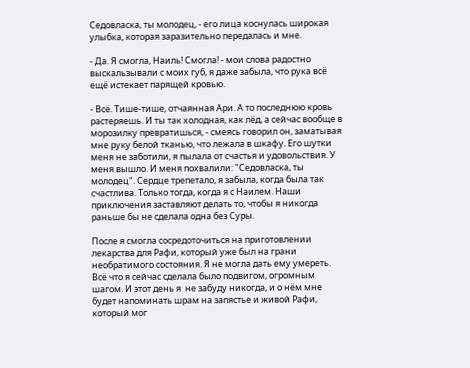Седовласка, ты молодец, - его лица коснулась широкая улыбка, которая заразительно передалась и мне.

- Да. Я смогла, Наиль! Смогла! - мои слова радостно выскальзывали с моих губ, я даже забыла, что рука всё ещё истекает парящей кровью.

- Всё. Тише-тише, отчаянная Ари. А то последнюю кровь растеряешь. И ты так холодная, как лёд, а сейчас вообще в морозилку превратишься, - смеясь говорил он, заматывая мне руку белой тканью, что лежала в шкафу. Его шутки меня не заботили, я пылала от счастья и удовольствия. У меня вышло. И меня похвалили: "Седовласка, ты молодец". Сердце трепетало, я забыла, когда была так счастлива. Только тогда, когда я с Наилем. Наши приключения заставляют делать то, чтобы я никогда раньше бы не сделала одна без Суры.

После я смогла сосредоточиться на приготовлении лекарства для Рафи, который уже был на грани необратимого состояния. Я не могла дать ему умереть. Всё что я сейчас сделала было подвигом, огромным шагом. И этот день я  не забуду никогда, и о нём мне будет напоминать шрам на запястье и живой Рафи, который мог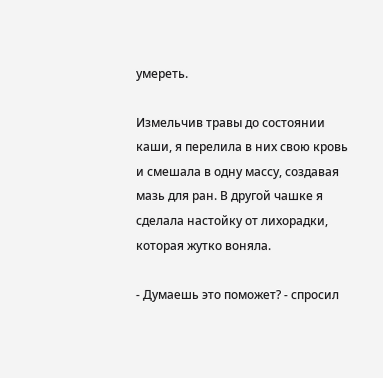умереть.

Измельчив травы до состоянии каши, я перелила в них свою кровь и смешала в одну массу, создавая мазь для ран. В другой чашке я сделала настойку от лихорадки, которая жутко воняла.

- Думаешь это поможет? - спросил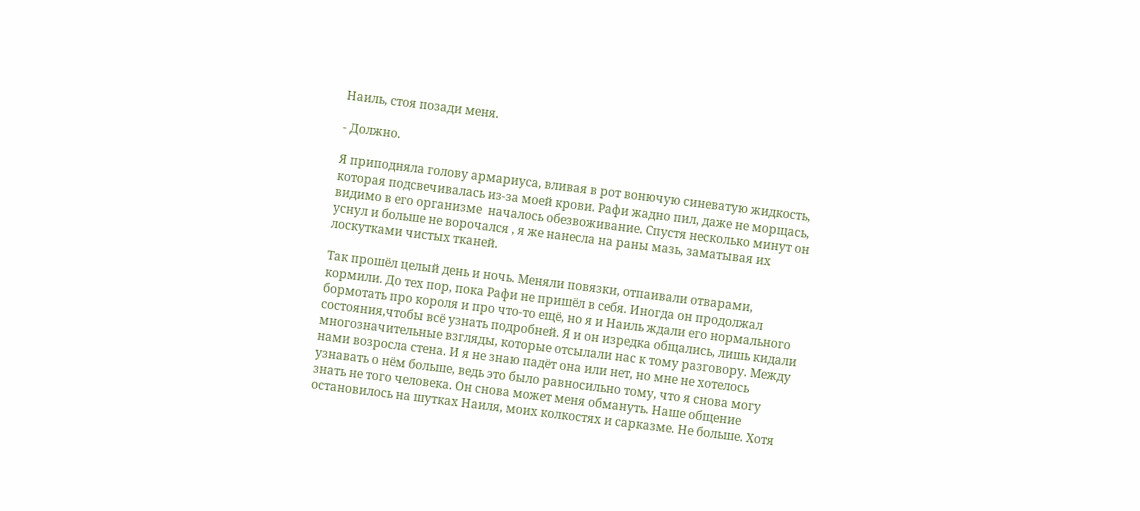Наиль, стоя позади меня.

- Должно.

Я приподняла голову армариуса, вливая в рот вонючую синеватую жидкость, которая подсвечивалась из-за моей крови. Рафи жадно пил, даже не морщась, видимо в его организме  началось обезвоживание. Спустя несколько минут он уснул и больше не ворочался , я же нанесла на раны мазь, заматывая их лоскутками чистых тканей.

Так прошёл целый день и ночь. Меняли повязки, отпаивали отварами, кормили. До тех пор, пока Рафи не пришёл в себя. Иногда он продолжал бормотать про короля и про что-то ещё, но я и Наиль ждали его нормального состояния,чтобы всё узнать подробней. Я и он изредка общались, лишь кидали многозначительные взгляды, которые отсылали нас к тому разговору. Между нами возросла стена. И я не знаю падёт она или нет, но мне не хотелось узнавать о нём больше, ведь это было равносильно тому, что я снова могу знать не того человека. Он снова может меня обмануть. Наше общение остановилось на шутках Наиля, моих колкостях и сарказме. Не больше. Хотя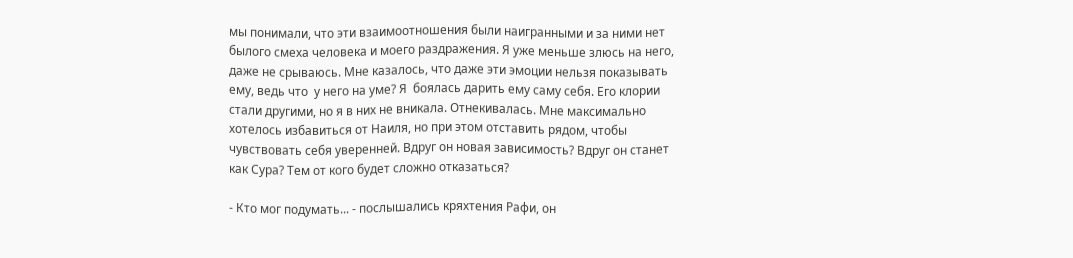мы понимали, что эти взаимоотношения были наигранными и за ними нет былого смеха человека и моего раздражения. Я уже меньше злюсь на него, даже не срываюсь. Мне казалось, что даже эти эмоции нельзя показывать ему, ведь что  у него на уме? Я  боялась дарить ему саму себя. Его клории стали другими, но я в них не вникала. Отнекивалась. Мне максимально хотелось избавиться от Наиля, но при этом отставить рядом, чтобы чувствовать себя уверенней. Вдруг он новая зависимость? Вдруг он станет как Сура? Тем от кого будет сложно отказаться?

- Кто мог подумать... - послышались кряхтения Рафи, он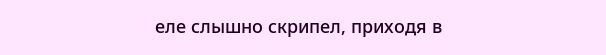еле слышно скрипел, приходя в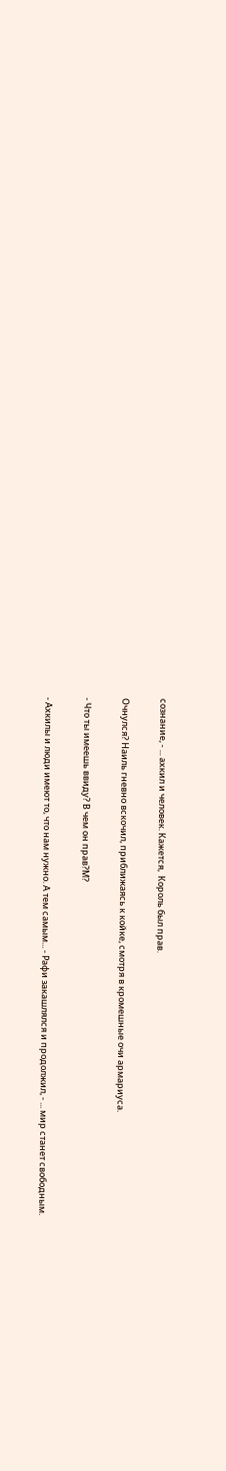сознание, - ... ахкил и человек. Кажется,  Король был прав.

Очнулся? Наиль гневно вскочил, приближаясь к койке, смотря в кромешные очи армариуса.

- Что ты имеешь ввиду? В чем он прав?М?

- Ахкилы и люди имеют то, что нам нужно. А тем самым... - Рафи закашлялся и продолжил, - ... мир станет свободным.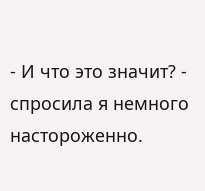- И что это значит? - спросила я немного настороженно.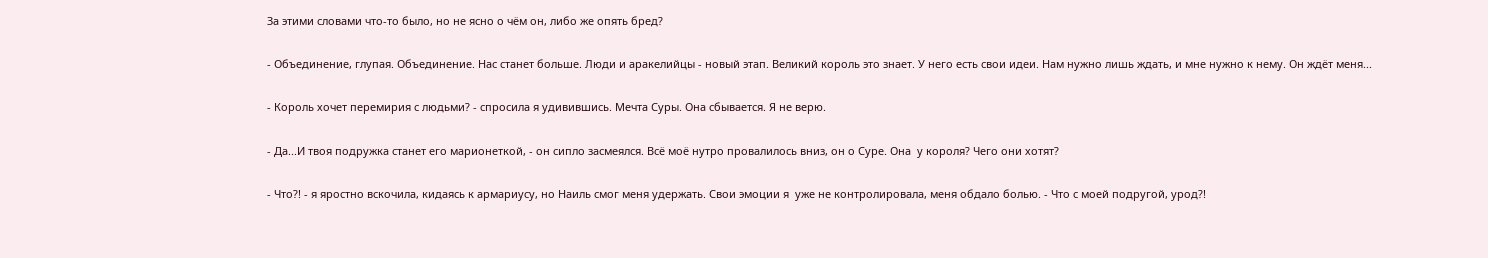За этими словами что-то было, но не ясно о чём он, либо же опять бред?

- Объединение, глупая. Объединение. Нас станет больше. Люди и аракелийцы - новый этап. Великий король это знает. У него есть свои идеи. Нам нужно лишь ждать, и мне нужно к нему. Он ждёт меня...

- Король хочет перемирия с людьми? - спросила я удивившись. Мечта Суры. Она сбывается. Я не верю.

- Да...И твоя подружка станет его марионеткой, - он сипло засмеялся. Всё моё нутро провалилось вниз, он о Суре. Она  у короля? Чего они хотят?

- Что?! - я яростно вскочила, кидаясь к армариусу, но Наиль смог меня удержать. Свои эмоции я  уже не контролировала, меня обдало болью. - Что с моей подругой, урод?!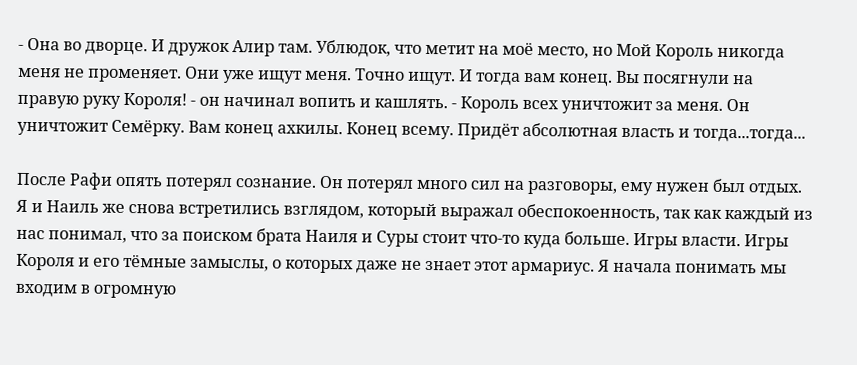- Она во дворце. И дружок Алир там. Ублюдок, что метит на моё место, но Мой Король никогда меня не променяет. Они уже ищут меня. Точно ищут. И тогда вам конец. Вы посягнули на правую руку Короля! - он начинал вопить и кашлять. - Король всех уничтожит за меня. Он уничтожит Семёрку. Вам конец ахкилы. Конец всему. Придёт абсолютная власть и тогда...тогда...

После Рафи опять потерял сознание. Он потерял много сил на разговоры, ему нужен был отдых. Я и Наиль же снова встретились взглядом, который выражал обеспокоенность, так как каждый из нас понимал, что за поиском брата Наиля и Суры стоит что-то куда больше. Игры власти. Игры Короля и его тёмные замыслы, о которых даже не знает этот армариус. Я начала понимать мы входим в огромную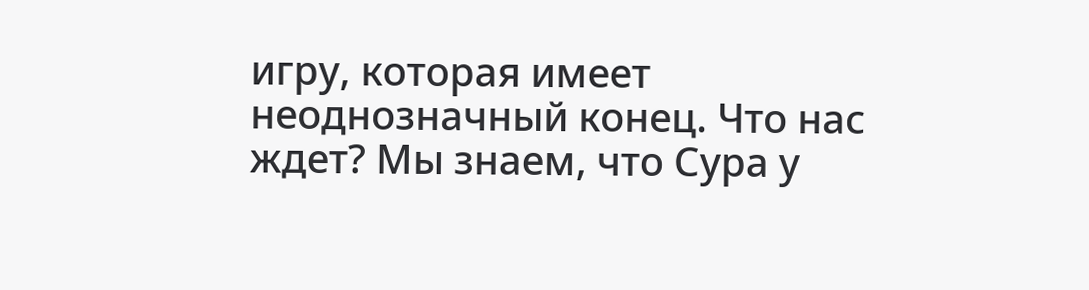игру, которая имеет неоднозначный конец. Что нас ждет? Мы знаем, что Сура у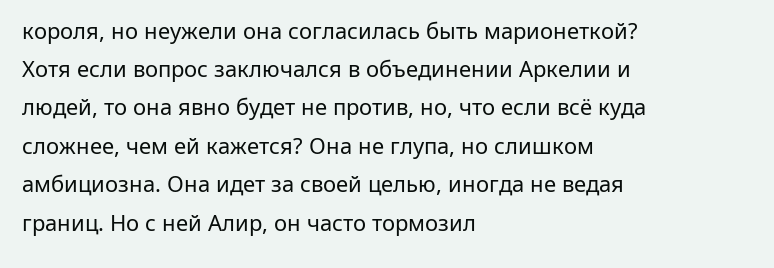короля, но неужели она согласилась быть марионеткой? Хотя если вопрос заключался в объединении Аркелии и людей, то она явно будет не против, но, что если всё куда сложнее, чем ей кажется? Она не глупа, но слишком амбициозна. Она идет за своей целью, иногда не ведая границ. Но с ней Алир, он часто тормозил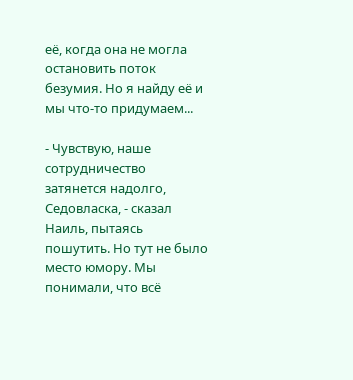её, когда она не могла остановить поток безумия. Но я найду её и мы что-то придумаем...

- Чувствую, наше сотрудничество затянется надолго, Седовласка, - сказал Наиль, пытаясь пошутить. Но тут не было место юмору. Мы понимали, что всё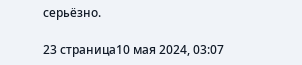серьёзно.

23 страница10 мая 2024, 03:07